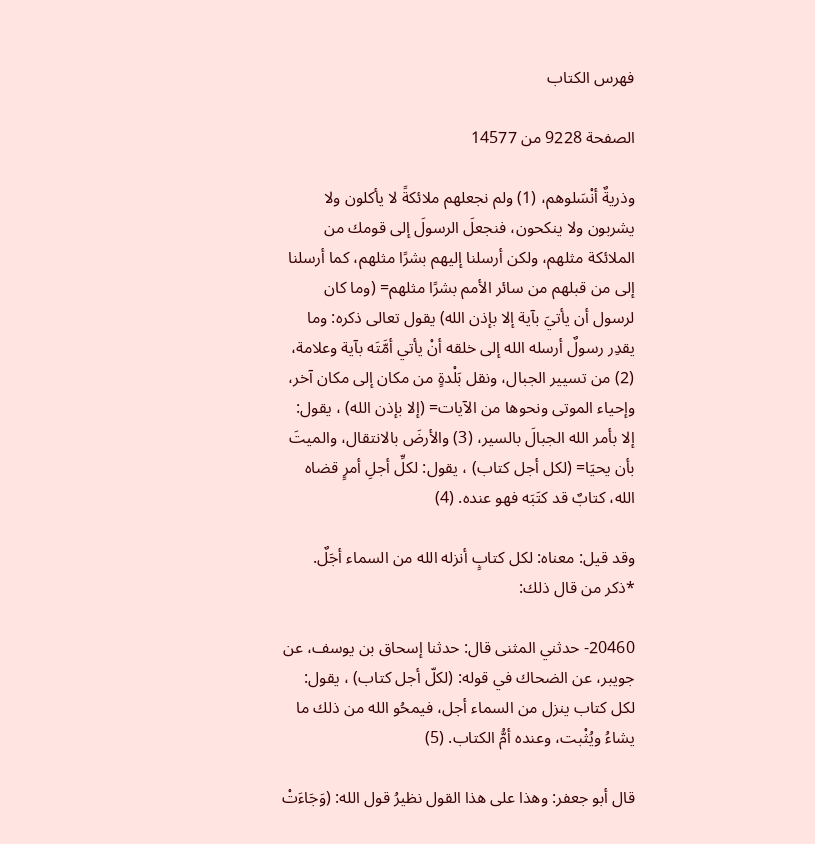فهرس الكتاب

الصفحة 9228 من 14577

وذريةٌ أنْسَلوهم، (1) ولم نجعلهم ملائكةً لا يأكلون ولا يشربون ولا ينكحون، فنجعلَ الرسولَ إلى قومك من الملائكة مثلهم، ولكن أرسلنا إليهم بشرًا مثلهم، كما أرسلنا إلى من قبلهم من سائر الأمم بشرًا مثلهم= (وما كان لرسول أن يأتيَ بآية إلا بإذن الله) يقول تعالى ذكره: وما يقدِر رسولٌ أرسله الله إلى خلقه أنْ يأتي أمَّتَه بآية وعلامة، (2) من تسيير الجبال، ونقل بَلْدةٍ من مكان إلى مكان آخر، وإحياء الموتى ونحوها من الآيات= (إلا بإذن الله) ، يقول: إلا بأمر الله الجبالَ بالسير، (3) والأرضَ بالانتقال، والميتَ بأن يحيَا= (لكل أجل كتاب) ، يقول: لكلِّ أجلِ أمرٍ قضاه الله، كتابٌ قد كتَبَه فهو عنده. (4)

وقد قيل: معناه: لكل كتابٍ أنزله الله من السماء أجَلٌ. *ذكر من قال ذلك:

20460- حدثني المثنى قال: حدثنا إسحاق بن يوسف، عن جويبر، عن الضحاك في قوله: (لكلّ أجل كتاب) ، يقول: لكل كتاب ينزل من السماء أجل، فيمحُو الله من ذلك ما يشاءُ ويُثْبت، وعنده أمُّ الكتاب. (5)

قال أبو جعفر: وهذا على هذا القول نظيرُ قول الله: (وَجَاءَتْ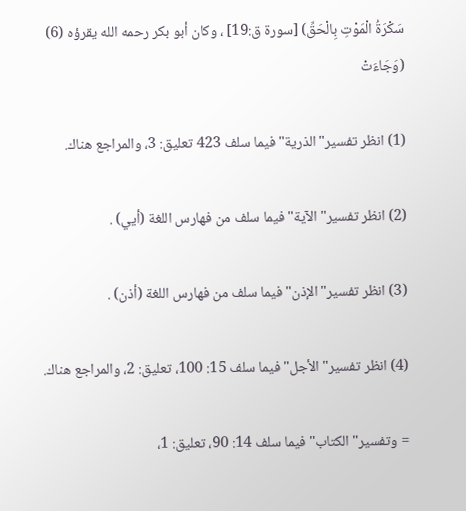سَكْرَةُ الْمَوْتِ بِالْحَقِّ) [سورة ق:19] ، وكان أبو بكر رحمه الله يقرؤه (6) (وَجَاءَتْ

(1) انظر تفسير"الذرية"فيما سلف 423 تعليق: 3، والمراجع هناك.

(2) انظر تفسير"الآية"فيما سلف من فهارس اللغة (أيي) .

(3) انظر تفسير"الإذن"فيما سلف من فهارس اللغة (أذن) .

(4) انظر تفسير"الأجل"فيما سلف 15: 100، تعليق: 2، والمراجع هناك.

= وتفسير"الكتاب"فيما سلف 14: 90، تعليق: 1،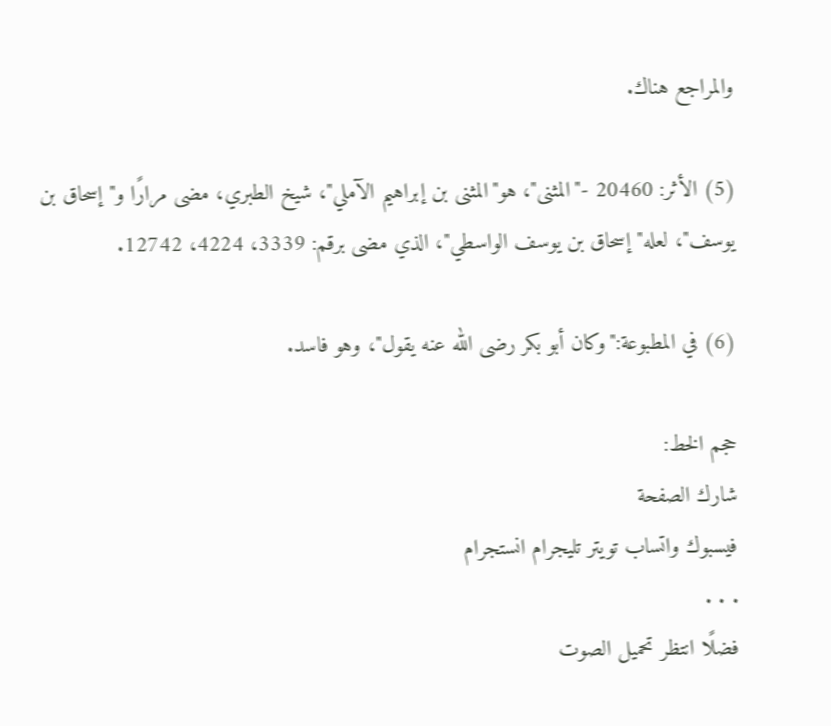والمراجع هناك.

(5) الأثر: 20460 -"المثنى"، هو"المثنى بن إبراهيم الآملي"، شيخ الطبري، مضى مرارًا و"إسحاق بن يوسف"، لعله"إسحاق بن يوسف الواسطي"، الذي مضى برقم: 3339، 4224، 12742.

(6) في المطبوعة:"وكان أبو بكر رضى الله عنه يقول"، وهو فاسد.

حجم الخط:
شارك الصفحة
فيسبوك واتساب تويتر تليجرام انستجرام
. . .
فضلًا انتظر تحميل الصوت